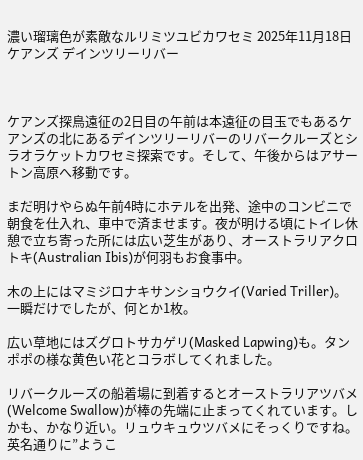濃い瑠璃色が素敵なルリミツユビカワセミ 2025年11月18日 ケアンズ デインツリーリバー



ケアンズ探鳥遠征の2日目の午前は本遠征の目玉でもあるケアンズの北にあるデインツリーリバーのリバークルーズとシラオラケットカワセミ探索です。そして、午後からはアサートン高原へ移動です。

まだ明けやらぬ午前4時にホテルを出発、途中のコンビニで朝食を仕入れ、車中で済ませます。夜が明ける頃にトイレ休憩で立ち寄った所には広い芝生があり、オーストラリアクロトキ(Australian Ibis)が何羽もお食事中。

木の上にはマミジロナキサンショウクイ(Varied Triller)。一瞬だけでしたが、何とか1枚。

広い草地にはズグロトサカゲリ(Masked Lapwing)も。タンポポの様な黄色い花とコラボしてくれました。

リバークルーズの船着場に到着するとオーストラリアツバメ(Welcome Swallow)が棒の先端に止まってくれています。しかも、かなり近い。リュウキュウツバメにそっくりですね。英名通りに”ようこ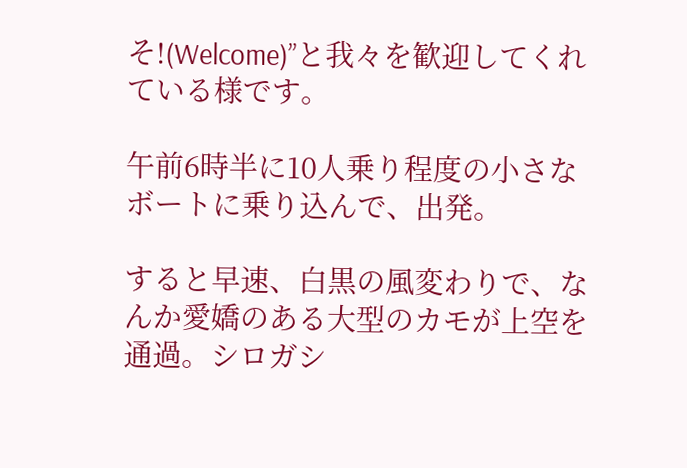そ!(Welcome)”と我々を歓迎してくれている様です。

午前6時半に10人乗り程度の小さなボートに乗り込んで、出発。

すると早速、白黒の風変わりで、なんか愛嬌のある大型のカモが上空を通過。シロガシ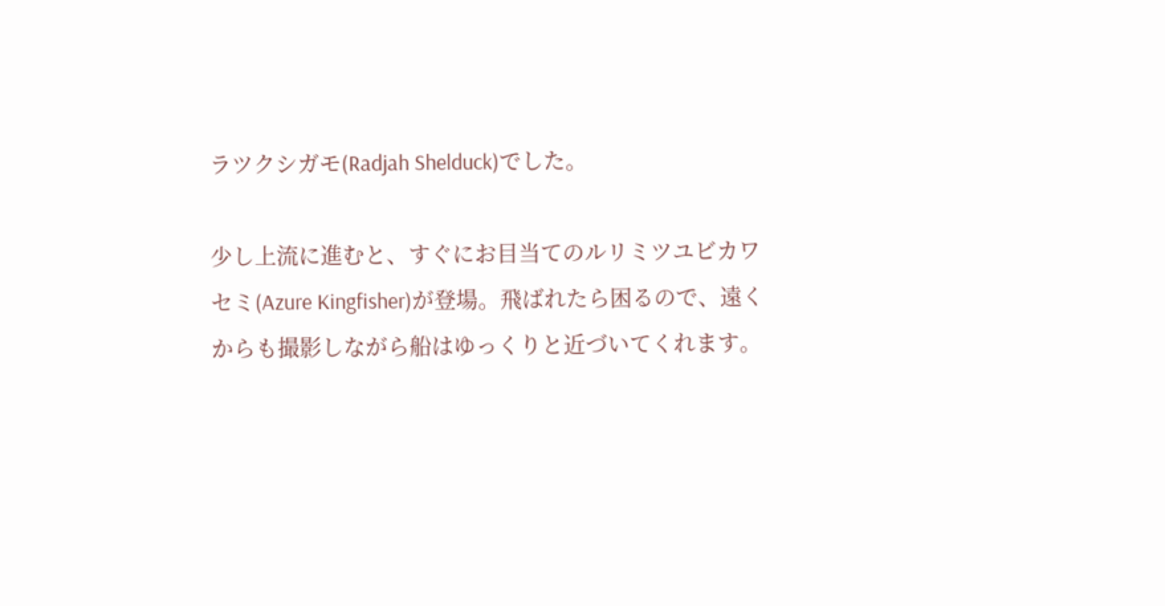ラツクシガモ(Radjah Shelduck)でした。

少し上流に進むと、すぐにお目当てのルリミツユビカワセミ(Azure Kingfisher)が登場。飛ばれたら困るので、遠くからも撮影しながら船はゆっくりと近づいてくれます。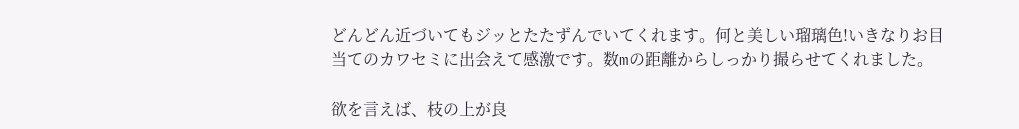どんどん近づいてもジッとたたずんでいてくれます。何と美しい瑠璃色!いきなりお目当てのカワセミに出会えて感激です。数mの距離からしっかり撮らせてくれました。

欲を言えば、枝の上が良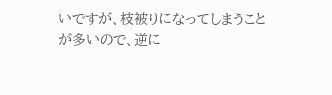いですが、枝被りになってしまうことが多いので、逆に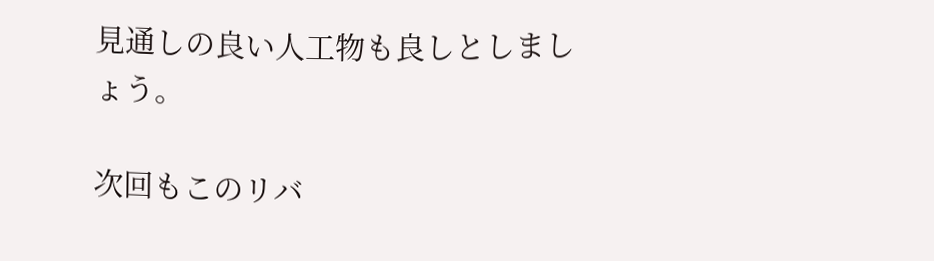見通しの良い人工物も良しとしましょう。

次回もこのリバ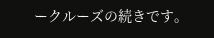ークルーズの続きです。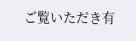ご覧いただき有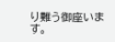り難う御座います。